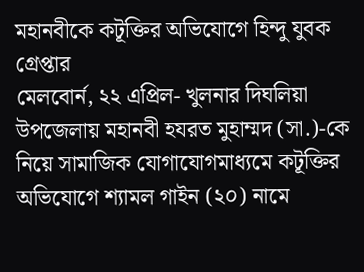মহানবীকে কটূক্তির অভিযোগে হিন্দু যুবক গ্রেপ্তার
মেলবোর্ন, ২২ এপ্রিল- খুলনার দিঘলিয়া উপজেলায় মহানবী হযরত মুহাম্মদ (সা.)-কে নিয়ে সামাজিক যোগাযোগমাধ্যমে কটূক্তির অভিযোগে শ্যামল গাইন (২০) নামে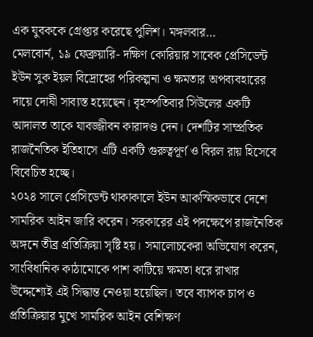এক যুবককে গ্রেপ্তার করেছে পুলিশ। মঙ্গলবার…
মেলবোর্ন, ১৯ ফেব্রুয়ারি- দক্ষিণ কোরিয়ার সাবেক প্রেসিডেন্ট ইউন সুক ইয়ল বিদ্রোহের পরিকল্পনা ও ক্ষমতার অপব্যবহারের দায়ে দোষী সাব্যস্ত হয়েছেন। বৃহস্পতিবার সিউলের একটি আদালত তাকে যাবজ্জীবন কারাদণ্ড দেন। দেশটির সাম্প্রতিক রাজনৈতিক ইতিহাসে এটি একটি গুরুত্বপূর্ণ ও বিরল রায় হিসেবে বিবেচিত হচ্ছে।
২০২৪ সালে প্রেসিডেন্ট থাকাকালে ইউন আকস্মিকভাবে দেশে সামরিক আইন জারি করেন। সরকারের এই পদক্ষেপে রাজনৈতিক অঙ্গনে তীব্র প্রতিক্রিয়া সৃষ্টি হয়। সমালোচকেরা অভিযোগ করেন, সাংবিধানিক কাঠামোকে পাশ কাটিয়ে ক্ষমতা ধরে রাখার উদ্দেশ্যেই এই সিদ্ধান্ত নেওয়া হয়েছিল। তবে ব্যাপক চাপ ও প্রতিক্রিয়ার মুখে সামরিক আইন বেশিক্ষণ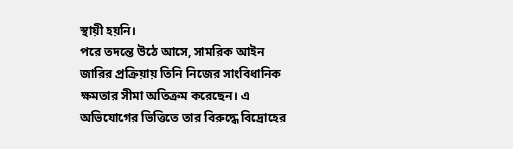স্থায়ী হয়নি।
পরে তদন্তে উঠে আসে, সামরিক আইন জারির প্রক্রিয়ায় তিনি নিজের সাংবিধানিক ক্ষমতার সীমা অতিক্রম করেছেন। এ অভিযোগের ভিত্তিতে তার বিরুদ্ধে বিদ্রোহের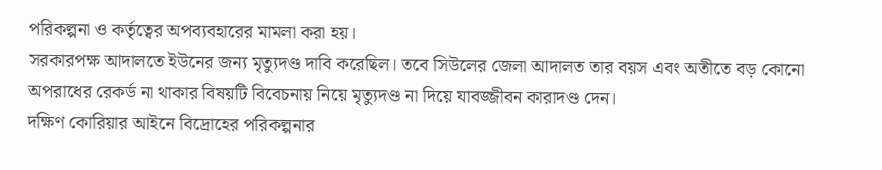পরিকল্পনা ও কর্তৃত্বের অপব্যবহারের মামলা করা হয়।
সরকারপক্ষ আদালতে ইউনের জন্য মৃত্যুদণ্ড দাবি করেছিল। তবে সিউলের জেলা আদালত তার বয়স এবং অতীতে বড় কোনো অপরাধের রেকর্ড না থাকার বিষয়টি বিবেচনায় নিয়ে মৃত্যুদণ্ড না দিয়ে যাবজ্জীবন কারাদণ্ড দেন।
দক্ষিণ কোরিয়ার আইনে বিদ্রোহের পরিকল্পনার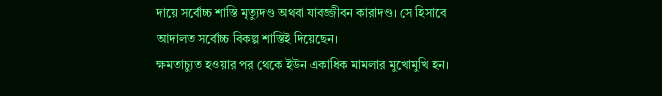দায়ে সর্বোচ্চ শাস্তি মৃত্যুদণ্ড অথবা যাবজ্জীবন কারাদণ্ড। সে হিসাবে আদালত সর্বোচ্চ বিকল্প শাস্তিই দিয়েছেন।
ক্ষমতাচ্যুত হওয়ার পর থেকে ইউন একাধিক মামলার মুখোমুখি হন।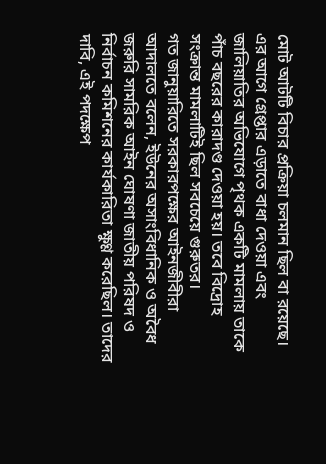মোট আটটি বিচার প্রক্রিয়া চলমান ছিল বা রয়েছে। এর আগে গ্রেপ্তার এড়াতে বাধা দেওয়া এবং জালিয়াতির অভিযোগে পৃথক একটি মামলায় তাকে পাঁচ বছরের কারাদণ্ড দেওয়া হয়। তবে বিদ্রোহ সংক্রান্ত মামলাটিই ছিল সবচেয়ে গুরুতর।
গত জানুয়ারিতে সরকারপক্ষের আইনজীবীরা আদালতে বলেন, ইউনের অসাংবিধানিক ও অবৈধ জরুরি সামরিক আইন ঘোষণা জাতীয় পরিষদ ও নির্বাচন কমিশনের কার্যকারিতা ক্ষুণ্ণ করেছিল। তাদের দাবি, এই পদক্ষেপ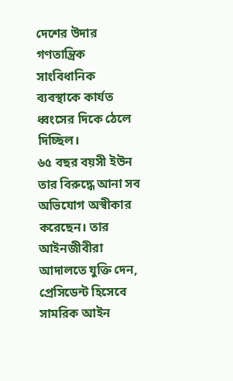দেশের উদার গণতান্ত্রিক সাংবিধানিক ব্যবস্থাকে কার্যত ধ্বংসের দিকে ঠেলে দিচ্ছিল।
৬৫ বছর বয়সী ইউন তার বিরুদ্ধে আনা সব অভিযোগ অস্বীকার করেছেন। তার আইনজীবীরা আদালতে যুক্তি দেন, প্রেসিডেন্ট হিসেবে সামরিক আইন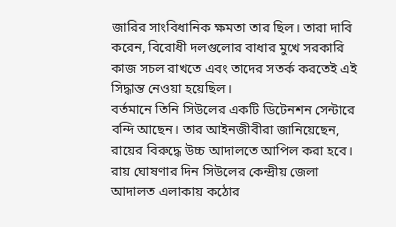জারির সাংবিধানিক ক্ষমতা তার ছিল। তারা দাবি করেন, বিরোধী দলগুলোর বাধার মুখে সরকারি কাজ সচল রাখতে এবং তাদের সতর্ক করতেই এই সিদ্ধান্ত নেওয়া হয়েছিল।
বর্তমানে তিনি সিউলের একটি ডিটেনশন সেন্টারে বন্দি আছেন। তার আইনজীবীরা জানিয়েছেন, রায়ের বিরুদ্ধে উচ্চ আদালতে আপিল করা হবে।
রায় ঘোষণার দিন সিউলের কেন্দ্রীয় জেলা আদালত এলাকায় কঠোর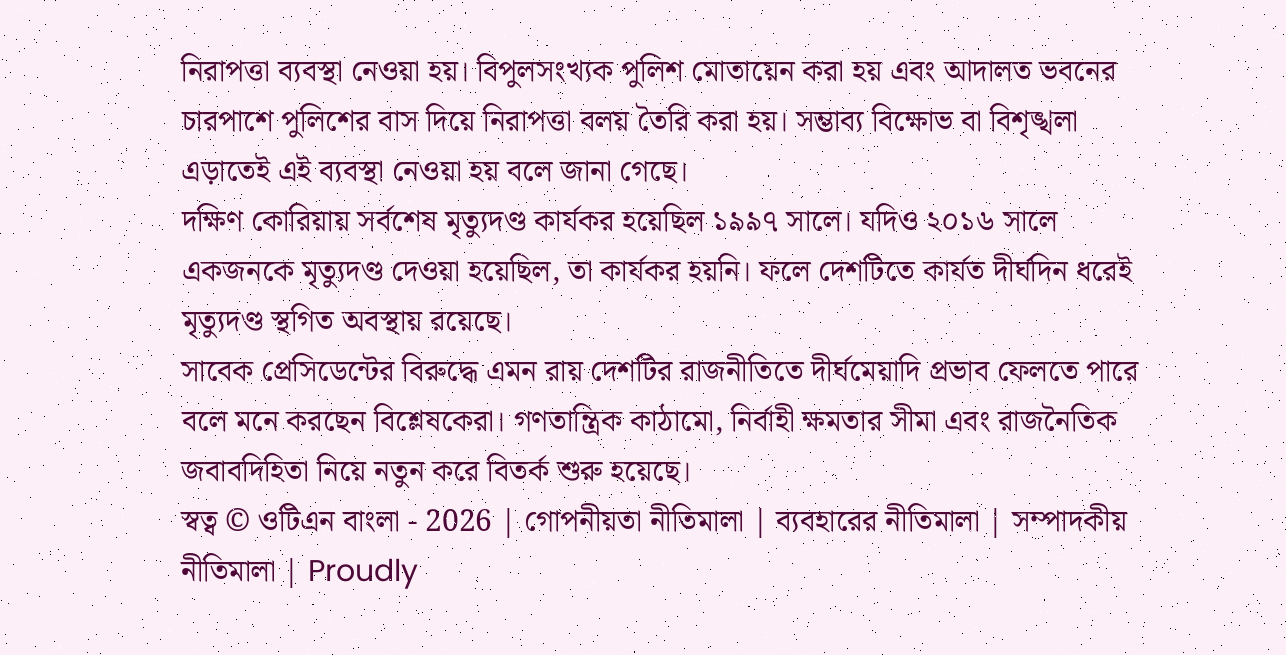নিরাপত্তা ব্যবস্থা নেওয়া হয়। বিপুলসংখ্যক পুলিশ মোতায়েন করা হয় এবং আদালত ভবনের চারপাশে পুলিশের বাস দিয়ে নিরাপত্তা বলয় তৈরি করা হয়। সম্ভাব্য বিক্ষোভ বা বিশৃঙ্খলা এড়াতেই এই ব্যবস্থা নেওয়া হয় বলে জানা গেছে।
দক্ষিণ কোরিয়ায় সর্বশেষ মৃত্যুদণ্ড কার্যকর হয়েছিল ১৯৯৭ সালে। যদিও ২০১৬ সালে একজনকে মৃত্যুদণ্ড দেওয়া হয়েছিল, তা কার্যকর হয়নি। ফলে দেশটিতে কার্যত দীর্ঘদিন ধরেই মৃত্যুদণ্ড স্থগিত অবস্থায় রয়েছে।
সাবেক প্রেসিডেন্টের বিরুদ্ধে এমন রায় দেশটির রাজনীতিতে দীর্ঘমেয়াদি প্রভাব ফেলতে পারে বলে মনে করছেন বিশ্লেষকেরা। গণতান্ত্রিক কাঠামো, নির্বাহী ক্ষমতার সীমা এবং রাজনৈতিক জবাবদিহিতা নিয়ে নতুন করে বিতর্ক শুরু হয়েছে।
স্বত্ব © ওটিএন বাংলা - 2026 | গোপনীয়তা নীতিমালা | ব্যবহারের নীতিমালা | সম্পাদকীয় নীতিমালা | Proudly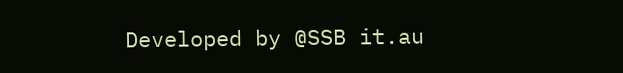Developed by @SSB it.au